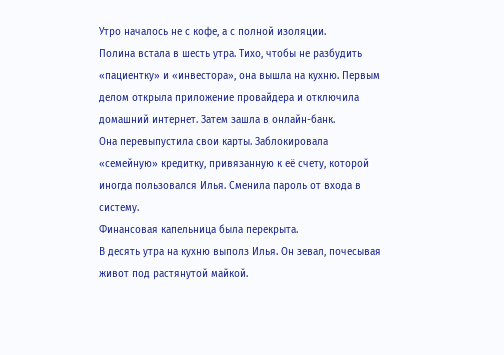Утро началось не с кофе, а с полной изоляции.
Полина встала в шесть утра. Тихо, чтобы не разбудить «пациентку» и «инвестора», она вышла на кухню. Первым делом открыла приложение провайдера и отключила домашний интернет. Затем зашла в онлайн-банк.
Она перевыпустила свои карты. Заблокировала «семейную» кредитку, привязанную к её счету, которой иногда пользовался Илья. Сменила пароль от входа в систему.
Финансовая капельница была перекрыта.
В десять утра на кухню выполз Илья. Он зевал, почесывая живот под растянутой майкой.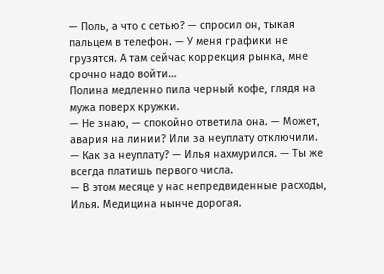— Поль, а что с сетью? — спросил он, тыкая пальцем в телефон. — У меня графики не грузятся. А там сейчас коррекция рынка, мне срочно надо войти…
Полина медленно пила черный кофе, глядя на мужа поверх кружки.
— Не знаю, — спокойно ответила она. — Может, авария на линии? Или за неуплату отключили.
— Как за неуплату? — Илья нахмурился. — Ты же всегда платишь первого числа.
— В этом месяце у нас непредвиденные расходы, Илья. Медицина нынче дорогая.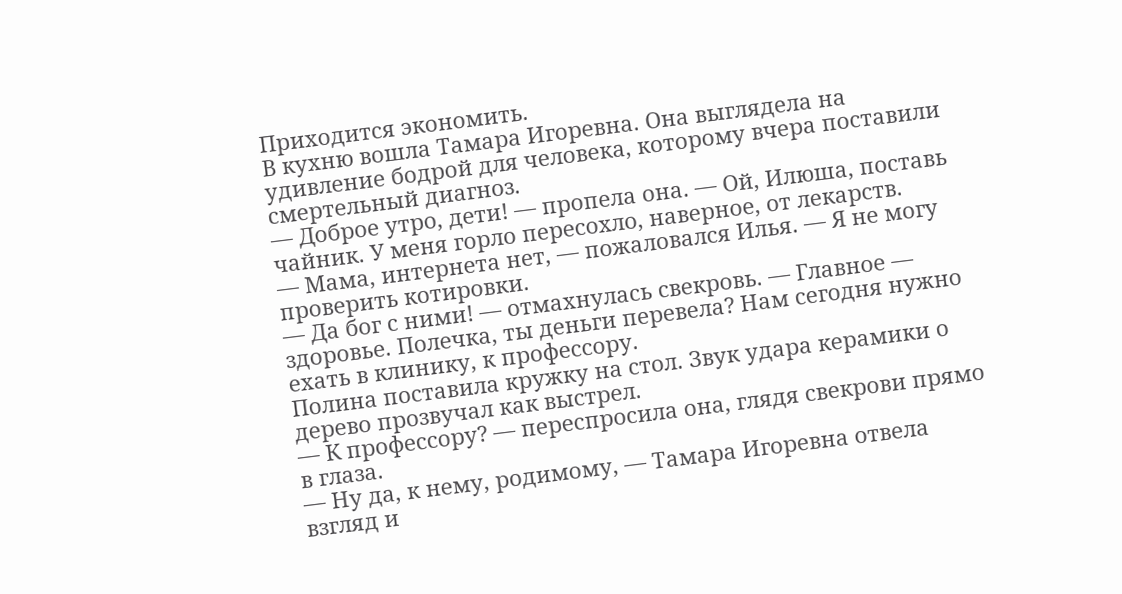Приходится экономить.
В кухню вошла Тамара Игоревна. Она выглядела на удивление бодрой для человека, которому вчера поставили смертельный диагноз.
— Доброе утро, дети! — пропела она. — Ой, Илюша, поставь чайник. У меня горло пересохло, наверное, от лекарств.
— Мама, интернета нет, — пожаловался Илья. — Я не могу проверить котировки.
— Да бог с ними! — отмахнулась свекровь. — Главное — здоровье. Полечка, ты деньги перевела? Нам сегодня нужно ехать в клинику, к профессору.
Полина поставила кружку на стол. Звук удара керамики о дерево прозвучал как выстрел.
— К профессору? — переспросила она, глядя свекрови прямо в глаза.
— Ну да, к нему, родимому, — Тамара Игоревна отвела взгляд и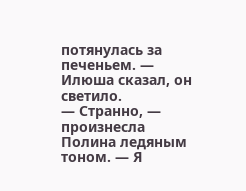потянулась за печеньем. — Илюша сказал, он светило.
— Странно, — произнесла Полина ледяным тоном. — Я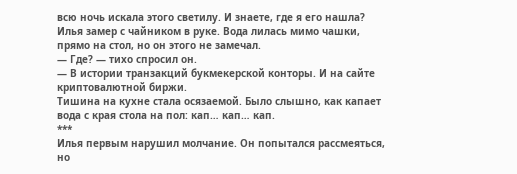всю ночь искала этого светилу. И знаете, где я его нашла?
Илья замер с чайником в руке. Вода лилась мимо чашки, прямо на стол, но он этого не замечал.
— Где? — тихо спросил он.
— В истории транзакций букмекерской конторы. И на сайте криптовалютной биржи.
Тишина на кухне стала осязаемой. Было слышно, как капает вода с края стола на пол: кап… кап… кап.
***
Илья первым нарушил молчание. Он попытался рассмеяться, но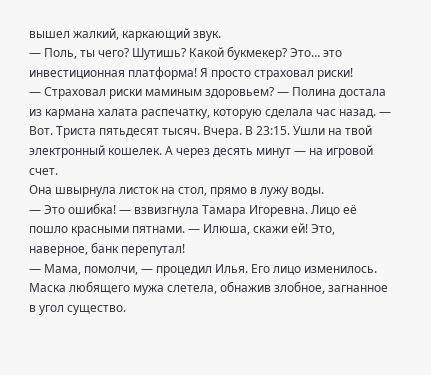вышел жалкий, каркающий звук.
— Поль, ты чего? Шутишь? Какой букмекер? Это… это инвестиционная платформа! Я просто страховал риски!
— Страховал риски маминым здоровьем? — Полина достала из кармана халата распечатку, которую сделала час назад. — Вот. Триста пятьдесят тысяч. Вчера. В 23:15. Ушли на твой электронный кошелек. А через десять минут — на игровой счет.
Она швырнула листок на стол, прямо в лужу воды.
— Это ошибка! — взвизгнула Тамара Игоревна. Лицо её пошло красными пятнами. — Илюша, скажи ей! Это, наверное, банк перепутал!
— Мама, помолчи, — процедил Илья. Его лицо изменилось. Маска любящего мужа слетела, обнажив злобное, загнанное в угол существо.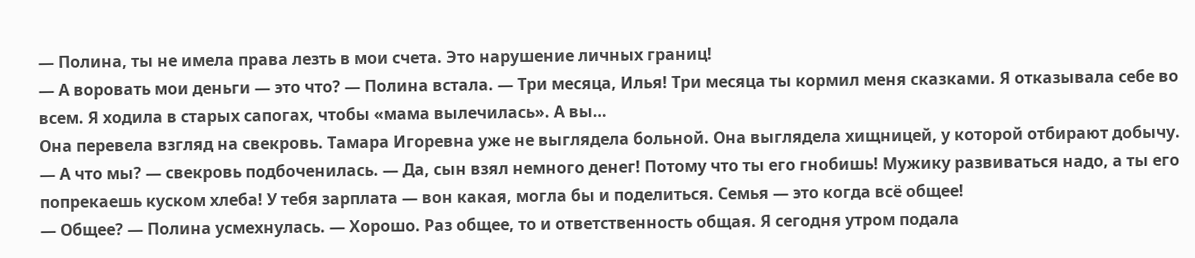— Полина, ты не имела права лезть в мои счета. Это нарушение личных границ!
— А воровать мои деньги — это что? — Полина встала. — Три месяца, Илья! Три месяца ты кормил меня сказками. Я отказывала себе во всем. Я ходила в старых сапогах, чтобы «мама вылечилась». А вы…
Она перевела взгляд на свекровь. Тамара Игоревна уже не выглядела больной. Она выглядела хищницей, у которой отбирают добычу.
— А что мы? — свекровь подбоченилась. — Да, сын взял немного денег! Потому что ты его гнобишь! Мужику развиваться надо, а ты его попрекаешь куском хлеба! У тебя зарплата — вон какая, могла бы и поделиться. Семья — это когда всё общее!
— Общее? — Полина усмехнулась. — Хорошо. Раз общее, то и ответственность общая. Я сегодня утром подала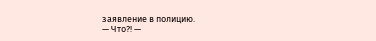заявление в полицию.
— Что?! —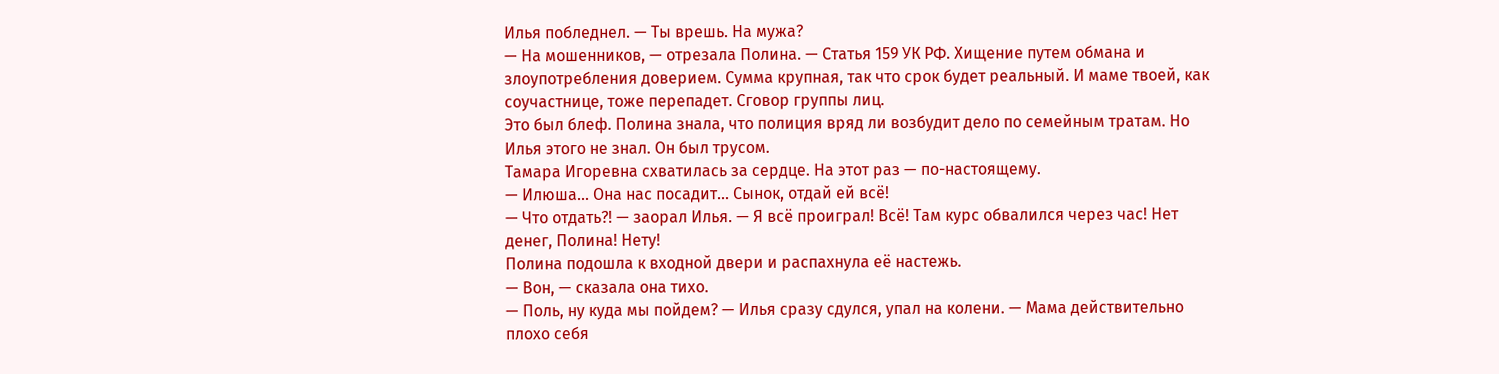Илья побледнел. — Ты врешь. На мужа?
— На мошенников, — отрезала Полина. — Статья 159 УК РФ. Хищение путем обмана и злоупотребления доверием. Сумма крупная, так что срок будет реальный. И маме твоей, как соучастнице, тоже перепадет. Сговор группы лиц.
Это был блеф. Полина знала, что полиция вряд ли возбудит дело по семейным тратам. Но Илья этого не знал. Он был трусом.
Тамара Игоревна схватилась за сердце. На этот раз — по-настоящему.
— Илюша… Она нас посадит… Сынок, отдай ей всё!
— Что отдать?! — заорал Илья. — Я всё проиграл! Всё! Там курс обвалился через час! Нет денег, Полина! Нету!
Полина подошла к входной двери и распахнула её настежь.
— Вон, — сказала она тихо.
— Поль, ну куда мы пойдем? — Илья сразу сдулся, упал на колени. — Мама действительно плохо себя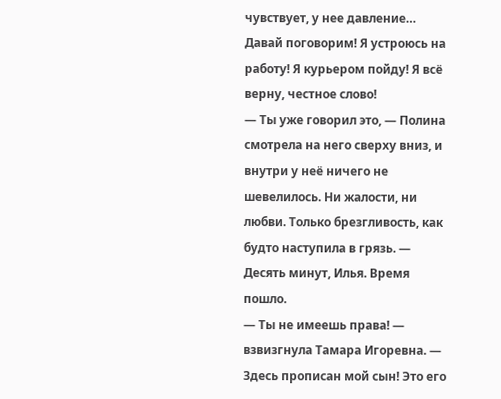чувствует, у нее давление… Давай поговорим! Я устроюсь на работу! Я курьером пойду! Я всё верну, честное слово!
— Ты уже говорил это, — Полина смотрела на него сверху вниз, и внутри у неё ничего не шевелилось. Ни жалости, ни любви. Только брезгливость, как будто наступила в грязь. — Десять минут, Илья. Время пошло.
— Ты не имеешь права! — взвизгнула Тамара Игоревна. — Здесь прописан мой сын! Это его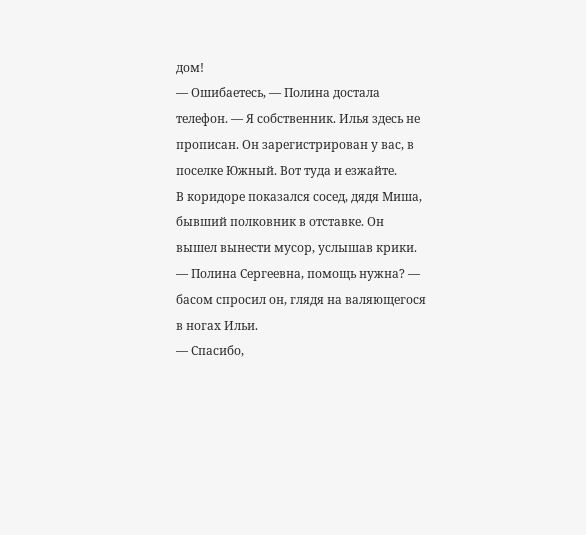дом!
— Ошибаетесь, — Полина достала телефон. — Я собственник. Илья здесь не прописан. Он зарегистрирован у вас, в поселке Южный. Вот туда и езжайте.
В коридоре показался сосед, дядя Миша, бывший полковник в отставке. Он вышел вынести мусор, услышав крики.
— Полина Сергеевна, помощь нужна? — басом спросил он, глядя на валяющегося в ногах Ильи.
— Спасибо,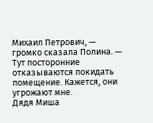Михаил Петрович, — громко сказала Полина. — Тут посторонние отказываются покидать помещение. Кажется, они угрожают мне.
Дядя Миша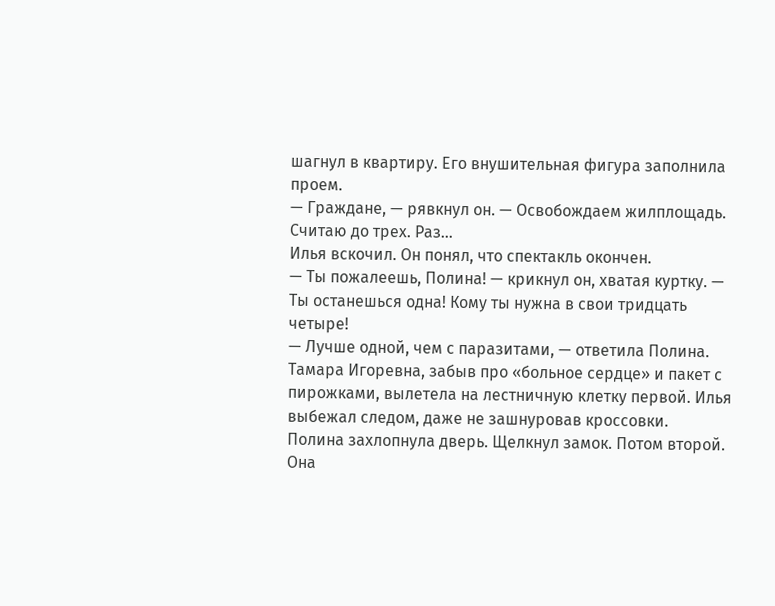шагнул в квартиру. Его внушительная фигура заполнила проем.
— Граждане, — рявкнул он. — Освобождаем жилплощадь. Считаю до трех. Раз…
Илья вскочил. Он понял, что спектакль окончен.
— Ты пожалеешь, Полина! — крикнул он, хватая куртку. — Ты останешься одна! Кому ты нужна в свои тридцать четыре!
— Лучше одной, чем с паразитами, — ответила Полина.
Тамара Игоревна, забыв про «больное сердце» и пакет с пирожками, вылетела на лестничную клетку первой. Илья выбежал следом, даже не зашнуровав кроссовки.
Полина захлопнула дверь. Щелкнул замок. Потом второй.
Она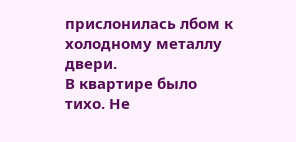прислонилась лбом к холодному металлу двери.
В квартире было тихо. Не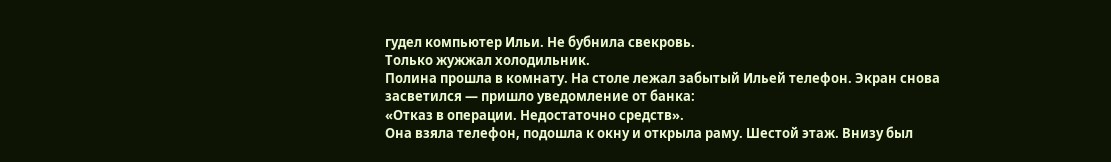гудел компьютер Ильи. Не бубнила свекровь.
Только жужжал холодильник.
Полина прошла в комнату. На столе лежал забытый Ильей телефон. Экран снова засветился — пришло уведомление от банка:
«Отказ в операции. Недостаточно средств».
Она взяла телефон, подошла к окну и открыла раму. Шестой этаж. Внизу был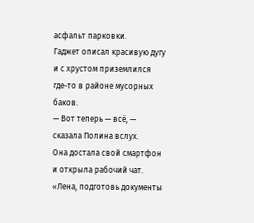асфальт парковки.
Гаджет описал красивую дугу и с хрустом приземлился где-то в районе мусорных баков.
— Вот теперь — всё, — сказала Полина вслух.
Она достала свой смартфон и открыла рабочий чат.
«Лена, подготовь документы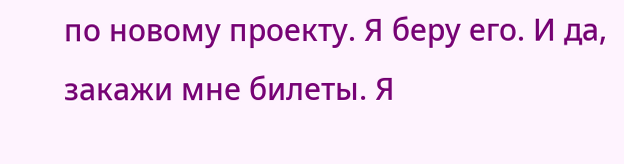по новому проекту. Я беру его. И да, закажи мне билеты. Я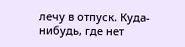лечу в отпуск. Куда-нибудь, где нет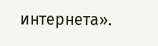интернета».